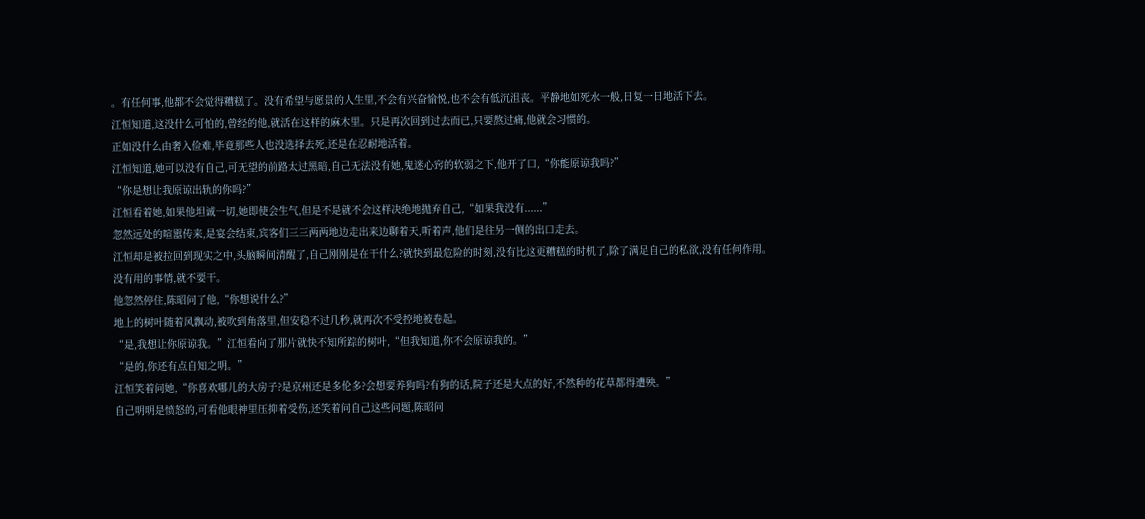。有任何事,他都不会觉得糟糕了。没有希望与愿景的人生里,不会有兴奋愉悦,也不会有低沉沮丧。平静地如死水一般,日复一日地活下去。
江恒知道,这没什么可怕的,曾经的他,就活在这样的麻木里。只是再次回到过去而已,只要熬过痛,他就会习惯的。
正如没什么由奢入俭难,毕竟那些人也没选择去死,还是在忍耐地活着。
江恒知道,她可以没有自己,可无望的前路太过黑暗,自己无法没有她,鬼迷心窍的软弱之下,他开了口,“你能原谅我吗?”
“你是想让我原谅出轨的你吗?”
江恒看着她,如果他坦诚一切,她即使会生气,但是不是就不会这样决绝地抛弃自己,“如果我没有......”
忽然远处的喧嚣传来,是宴会结束,宾客们三三两两地边走出来边聊着天,听着声,他们是往另一侧的出口走去。
江恒却是被拉回到现实之中,头脑瞬间清醒了,自己刚刚是在干什么?就快到最危险的时刻,没有比这更糟糕的时机了,除了满足自己的私欲,没有任何作用。
没有用的事情,就不要干。
他忽然停住,陈昭问了他,“你想说什么?”
地上的树叶随着风飘动,被吹到角落里,但安稳不过几秒,就再次不受控地被卷起。
“是,我想让你原谅我。”江恒看向了那片就快不知所踪的树叶,“但我知道,你不会原谅我的。”
“是的,你还有点自知之明。”
江恒笑着问她,“你喜欢哪儿的大房子?是京州还是多伦多?会想要养狗吗?有狗的话,院子还是大点的好,不然种的花草都得遭殃。”
自己明明是愤怒的,可看他眼神里压抑着受伤,还笑着问自己这些问题,陈昭问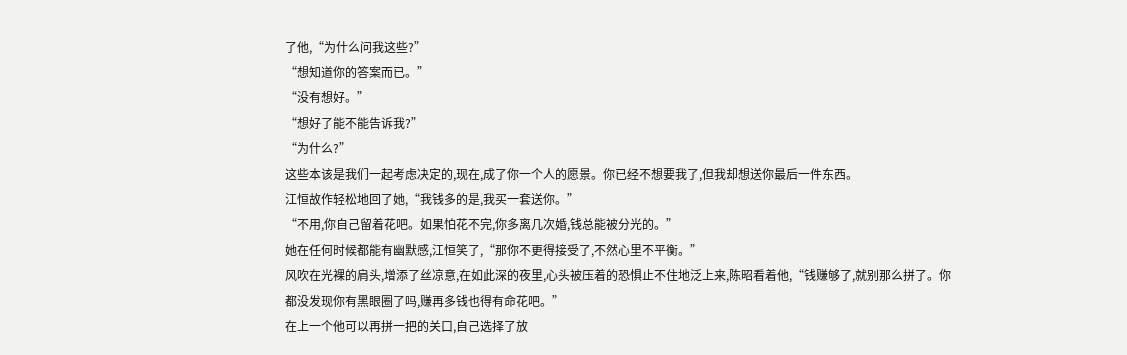了他,“为什么问我这些?”
“想知道你的答案而已。”
“没有想好。”
“想好了能不能告诉我?”
“为什么?”
这些本该是我们一起考虑决定的,现在,成了你一个人的愿景。你已经不想要我了,但我却想送你最后一件东西。
江恒故作轻松地回了她,“我钱多的是,我买一套送你。”
“不用,你自己留着花吧。如果怕花不完,你多离几次婚,钱总能被分光的。”
她在任何时候都能有幽默感,江恒笑了,“那你不更得接受了,不然心里不平衡。”
风吹在光裸的肩头,增添了丝凉意,在如此深的夜里,心头被压着的恐惧止不住地泛上来,陈昭看着他,“钱赚够了,就别那么拼了。你都没发现你有黑眼圈了吗,赚再多钱也得有命花吧。”
在上一个他可以再拼一把的关口,自己选择了放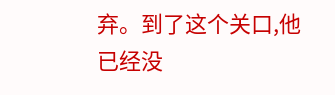弃。到了这个关口,他已经没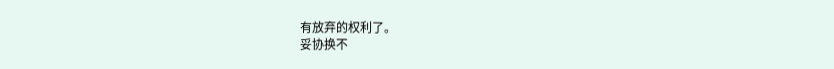有放弃的权利了。
妥协换不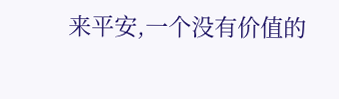来平安,一个没有价值的